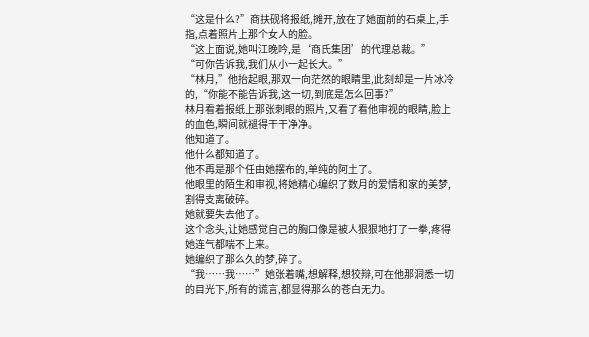“这是什么?”商扶砚将报纸,摊开,放在了她面前的石桌上,手指,点着照片上那个女人的脸。
“这上面说,她叫江晚吟,是‘商氏集团’的代理总裁。”
“可你告诉我,我们从小一起长大。”
“林月,”他抬起眼,那双一向茫然的眼睛里,此刻却是一片冰冷的,“你能不能告诉我,这一切,到底是怎么回事?”
林月看着报纸上那张刺眼的照片,又看了看他审视的眼睛,脸上的血色,瞬间就褪得干干净净。
他知道了。
他什么都知道了。
他不再是那个任由她摆布的,单纯的阿土了。
他眼里的陌生和审视,将她精心编织了数月的爱情和家的美梦,割得支离破碎。
她就要失去他了。
这个念头,让她感觉自己的胸口像是被人狠狠地打了一拳,疼得她连气都喘不上来。
她编织了那么久的梦,碎了。
“我……我……”她张着嘴,想解释,想狡辩,可在他那洞悉一切的目光下,所有的谎言,都显得那么的苍白无力。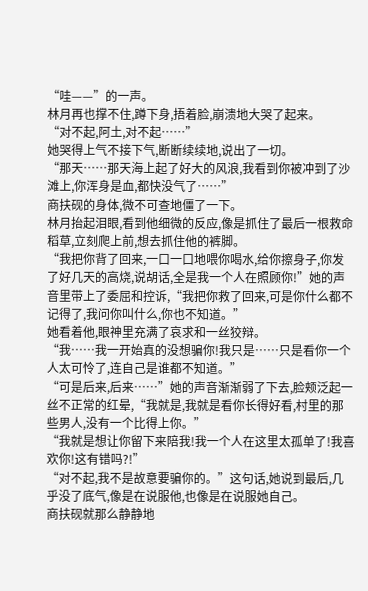“哇——”的一声。
林月再也撑不住,蹲下身,捂着脸,崩溃地大哭了起来。
“对不起,阿土,对不起……”
她哭得上气不接下气,断断续续地,说出了一切。
“那天……那天海上起了好大的风浪,我看到你被冲到了沙滩上,你浑身是血,都快没气了……”
商扶砚的身体,微不可查地僵了一下。
林月抬起泪眼,看到他细微的反应,像是抓住了最后一根救命稻草,立刻爬上前,想去抓住他的裤脚。
“我把你背了回来,一口一口地喂你喝水,给你擦身子,你发了好几天的高烧,说胡话,全是我一个人在照顾你!”她的声音里带上了委屈和控诉,“我把你救了回来,可是你什么都不记得了,我问你叫什么,你也不知道。”
她看着他,眼神里充满了哀求和一丝狡辩。
“我……我一开始真的没想骗你!我只是……只是看你一个人太可怜了,连自己是谁都不知道。”
“可是后来,后来……”她的声音渐渐弱了下去,脸颊泛起一丝不正常的红晕,“我就是,我就是看你长得好看,村里的那些男人,没有一个比得上你。”
“我就是想让你留下来陪我!我一个人在这里太孤单了!我喜欢你!这有错吗?!”
“对不起,我不是故意要骗你的。”这句话,她说到最后,几乎没了底气,像是在说服他,也像是在说服她自己。
商扶砚就那么静静地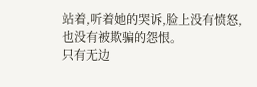站着,听着她的哭诉,脸上没有愤怒,也没有被欺骗的怨恨。
只有无边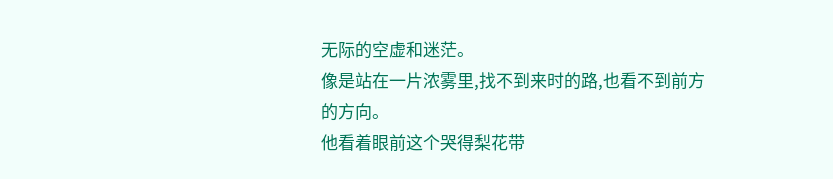无际的空虚和迷茫。
像是站在一片浓雾里,找不到来时的路,也看不到前方的方向。
他看着眼前这个哭得梨花带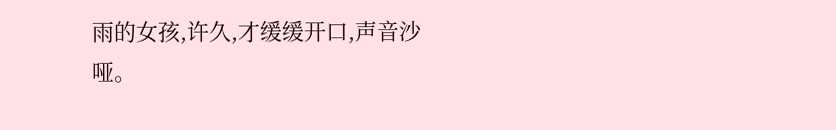雨的女孩,许久,才缓缓开口,声音沙哑。